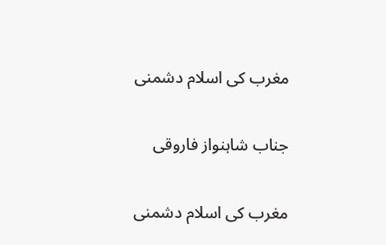مغرب کی اسلام دشمنی

جناب شاہنواز فاروقی

مغرب کی اسلام دشمنی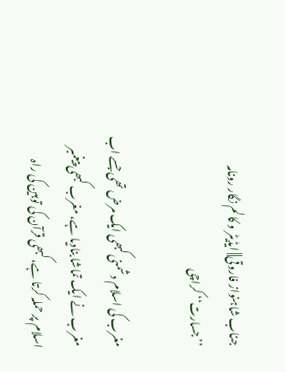جناب شاہنواز فاروقی|| ایڈیٹر و کالم نگار رونامہ ’’جسارت‘‘ کراچی

مغرب کی اسلام دشمنی کبھی ایک مرض تھی جسے اب مغرب نے ایک تماشا بنادیا ہے، مغرب کبھی پیغمبر اسلام پر حملہ کرتا ہے، کبھی قرآن کی توہین کی راہ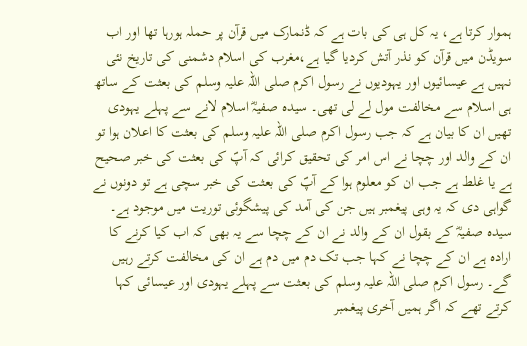ہموار کرتا ہے، یہ کل ہی کی بات ہے کہ ڈنمارک میں قرآن پر حملہ ہورہا تھا اور اب سویڈن میں قرآن کو نذر آتش کردیا گیا ہے،مغرب کی اسلام دشمنی کی تاریخ نئی نہیں ہے عیسائیوں اور یہودیوں نے رسول اکرم صلی اللہ علیہ وسلم کی بعثت کے ساتھ ہی اسلام سے مخالفت مول لے لی تھی۔ سیدہ صفیہؓ اسلام لانے سے پہلے یہودی تھیں ان کا بیان ہے کہ جب رسول اکرم صلی اللہ علیہ وسلم کی بعثت کا اعلان ہوا تو ان کے والد اور چچا نے اس امر کی تحقیق کرائی کہ آپؐ کی بعثت کی خبر صحیح ہے یا غلط ہے جب ان کو معلوم ہوا کے آپؐ کی بعثت کی خبر سچی ہے تو دونوں نے گواہی دی کہ یہ وہی پیغمبر ہیں جن کی آمد کی پیشگوئی توریت میں موجود ہے۔ سیدہ صفیہؓ کے بقول ان کے والد نے ان کے چچا سے یہ بھی کہ اب کیا کرنے کا ارادہ ہے ان کے چچا نے کہا جب تک دم میں دم ہے ان کی مخالفت کرتے رہیں گے۔ رسول اکرم صلی اللہ علیہ وسلم کی بعثت سے پہلے یہودی اور عیسائی کہا کرتے تھے کہ اگر ہمیں آخری پیغمبر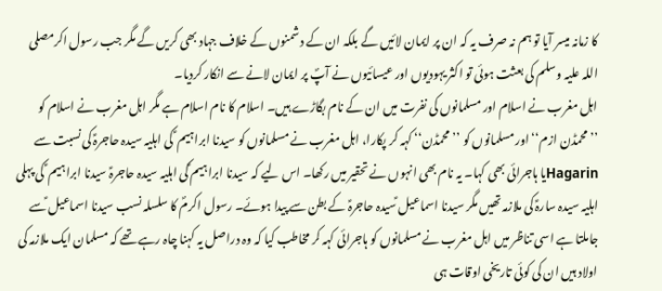کا زمانہ میسر آیا تو ہم نہ صرف یہ کہ ان پر ایمان لائیں گے بلکہ ان کے دشمنوں کے خلاف جہاد بھی کریں گے مگر جب رسول اکرمصلی اللہ علیہ وسلم کی بعثت ہوئی تو اکثر یہودیوں اور عیسائیوں نے آپؐ پر ایمان لانے سے انکار کردیا۔
اہل مغرب نے اسلام اور مسلمانوں کی نفرت میں ان کے نام بگاڑے ہیں۔ اسلام کا نام اسلام ہے مگر اہل مغرب نے اسلام کو ’’محمڈن ازم‘‘ اور مسلمانوں کو ’’محمڈن‘‘ کہہ کر پکارا، اہل مغرب نے مسلمانوں کو سیدنا ابراہیم ؑ کی اہلیہ سیدہ حاجرہؑ کی نسبت سے Hagarinیا ہاجرائی بھی کہا۔ یہ نام بھی انہوں نے تحقیر میں رکھا۔ اس لیے کہ سیدنا ابراہیم ؑکی اہلیہ سیدہ حاجرہؑ سیدنا ابراہیم ؑ کی پہلی اہلیہ سیدہ سارہؑ کی ملازمہ تھیں مگر سیدنا اسماعیل ؑسیدہ حاجرہؑ کے بطن سے پیدا ہوئے۔ رسول اکرمؐ کا سلسلہ نسب سیدنا اسماعیل ؑسے جاملتا ہے اسی تناظر میں اہل مغرب نے مسلمانوں کو ہاجرائی کہہ کر مخاطب کیا کہ وہ دراصل یہ کہنا چاہ رہے تھے کہ مسلمان ایک ملازمہ کی اولاد ہیں ان کی کوئی تاریخی اوقات ہی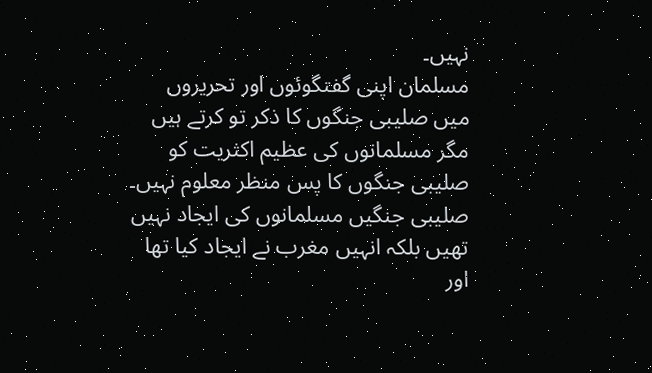نہیں۔
مسلمان اپنی گفتگوئوں اور تحریروں میں صلیبی جنگوں کا ذکر تو کرتے ہیں مگر مسلمانوں کی عظیم اکثریت کو صلیبی جنگوں کا پس منظر معلوم نہیں۔ صلیبی جنگیں مسلمانوں کی ایجاد نہیں تھیں بلکہ انہیں مغرب نے ایجاد کیا تھا اور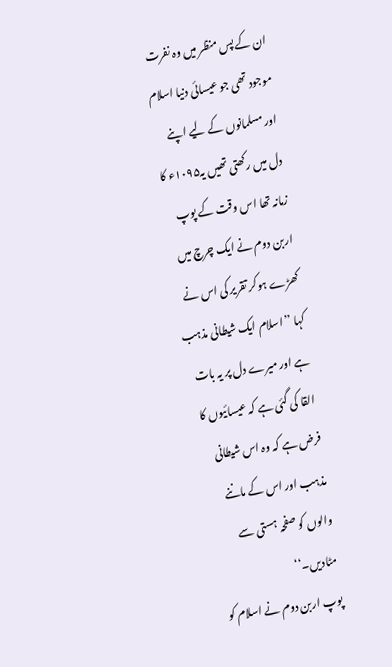ان کے پس منظر میں وہ نفرت موجود تھی جو عیسائی دنیا اسلام اور مسلمانوں کے لیے اپنے دل میں رکھتی تھیں یہ۱۰۹۵ء کا زمانہ تھا اس وقت کے پوپ اربن دوم نے ایک چرچ میں کھڑے ہوکر تقریر کی اس نے کہا ’’اسلام ایک شیطانی مذہب ہے اور میرے دل پر یہ بات القا کی گئی ہے کہ عیسائیوں کا فرض ہے کہ وہ اس شیطانی مذہب اور اس کے ماننے والوں کو صفحہ ہستی سے مٹادیں۔‘‘
پوپ اربن دوم نے اسلام کو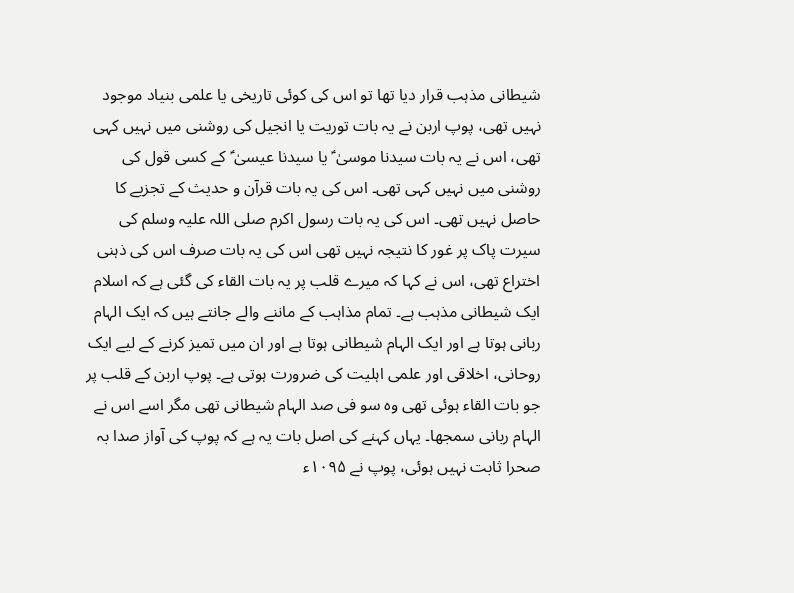شیطانی مذہب قرار دیا تھا تو اس کی کوئی تاریخی یا علمی بنیاد موجود نہیں تھی، پوپ اربن نے یہ بات توریت یا انجیل کی روشنی میں نہیں کہی تھی، اس نے یہ بات سیدنا موسیٰ ؑ یا سیدنا عیسیٰ ؑ کے کسی قول کی روشنی میں نہیں کہی تھی۔ اس کی یہ بات قرآن و حدیث کے تجزیے کا حاصل نہیں تھی۔ اس کی یہ بات رسول اکرم صلی اللہ علیہ وسلم کی سیرت پاک پر غور کا نتیجہ نہیں تھی اس کی یہ بات صرف اس کی ذہنی اختراع تھی، اس نے کہا کہ میرے قلب پر یہ بات القاء کی گئی ہے کہ اسلام ایک شیطانی مذہب ہے۔ تمام مذاہب کے ماننے والے جانتے ہیں کہ ایک الہام ربانی ہوتا ہے اور ایک الہام شیطانی ہوتا ہے اور ان میں تمیز کرنے کے لیے ایک روحانی، اخلاقی اور علمی اہلیت کی ضرورت ہوتی ہے۔ پوپ اربن کے قلب پر جو بات القاء ہوئی تھی وہ سو فی صد الہام شیطانی تھی مگر اسے اس نے الہام ربانی سمجھا۔ یہاں کہنے کی اصل بات یہ ہے کہ پوپ کی آواز صدا بہ صحرا ثابت نہیں ہوئی، پوپ نے ۱۰۹۵ء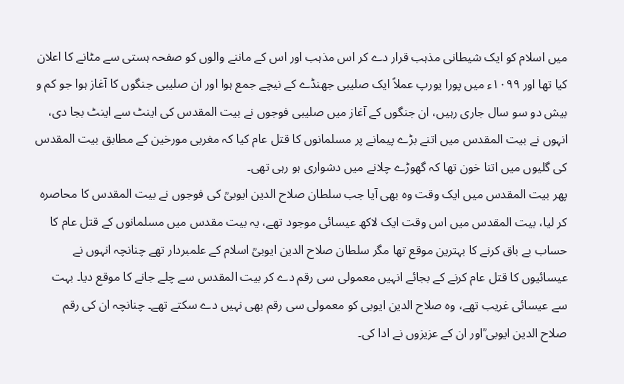میں اسلام کو ایک شیطانی مذہب قرار دے کر اس مذہب اور اس کے ماننے والوں کو صفحہ ہستی سے مٹانے کا اعلان کیا تھا اور ۱۰۹۹ء میں پورا یورپ عملاً ایک صلیبی جھنڈے کے نیچے جمع ہوا اور ان صلیبی جنگوں کا آغاز ہوا جو کم و بیش دو سو سال جاری رہیں، ان جنگوں کے آغاز میں صلیبی فوجوں نے بیت المقدس کی اینٹ سے اینٹ بجا دی، انہوں نے بیت المقدس میں اتنے بڑے پیمانے پر مسلمانوں کا قتل عام کیا کہ مغربی مورخین کے مطابق بیت المقدس کی گلیوں میں اتنا خون تھا کہ گھوڑے چلانے میں دشواری ہو رہی تھی۔
پھر بیت المقدس میں ایک وقت وہ بھی آیا جب سلطان صلاح الدین ایوبیؒ کی فوجوں نے بیت المقدس کا محاصرہ کر لیا، بیت المقدس میں اس وقت ایک لاکھ عیسائی موجود تھے، یہ بیت مقدس میں مسلمانوں کے قتل عام کا حساب بے باق کرنے کا بہترین موقع تھا مگر سلطان صلاح الدین ایوبیؒ اسلام کے علمبردار تھے چنانچہ انہوں نے عیسائیوں کا قتل عام کرنے کے بجائے انہیں معمولی سی رقم دے کر بیت المقدس سے چلے جانے کا موقع دیا۔ بہت سے عیسائی غریب تھے، وہ صلاح الدین ایوبی کو معمولی سی رقم بھی نہیں دے سکتے تھے۔ چنانچہ ان کی رقم صلاح الدین ایوبی ؒاور ان کے عزیزوں نے ادا کی۔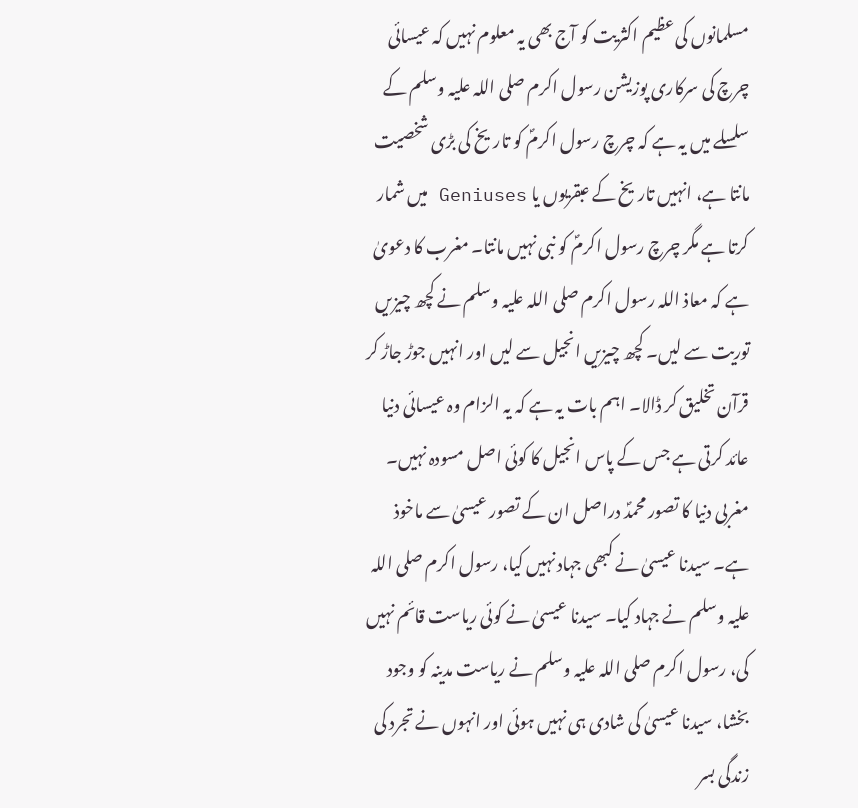مسلمانوں کی عظیم اکثریت کو آج بھی یہ معلوم نہیں کہ عیسائی چرچ کی سرکاری پوزیشن رسول اکرم صلی اللہ علیہ وسلم کے سلسلے میں یہ ہے کہ چرچ رسول اکرمؐ کو تاریخ کی بڑی شخصیت مانتا ہے، انہیں تاریخ کے عبقریوں یا Geniuses میں شمار کرتا ہے مگر چرچ رسول اکرمؐ کو نبی نہیں مانتا۔ مغرب کا دعویٰ ہے کہ معاذ اللہ رسول اکرم صلی اللہ علیہ وسلم نے کچھ چیزیں توریت سے لیں۔ کچھ چیزیں انجیل سے لیں اور انہیں جوڑ جاڑ کر قرآن تخلیق کر ڈالا۔ اہم بات یہ ہے کہ یہ الزام وہ عیسائی دنیا عائد کرتی ہے جس کے پاس انجیل کا کوئی اصل مسودہ نہیں۔ مغربی دنیا کا تصور محمدؐ دراصل ان کے تصور عیسیٰ سے ماخوذ ہے۔ سیدنا عیسیٰ نے کبھی جہاد نہیں کیا، رسول اکرم صلی اللہ علیہ وسلم نے جہاد کیا۔ سیدنا عیسیٰ نے کوئی ریاست قائم نہیں کی، رسول اکرم صلی اللہ علیہ وسلم نے ریاست مدینہ کو وجود بخشا، سیدنا عیسیٰ کی شادی ہی نہیں ہوئی اور انہوں نے تجرد کی زندگی بسر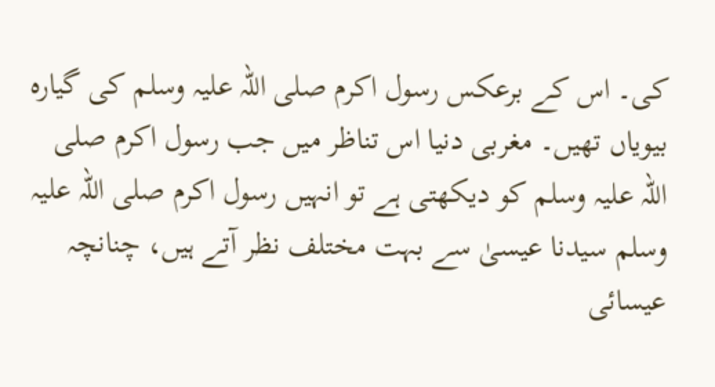کی۔ اس کے برعکس رسول اکرم صلی اللہ علیہ وسلم کی گیارہ بیویاں تھیں۔ مغربی دنیا اس تناظر میں جب رسول اکرم صلی اللہ علیہ وسلم کو دیکھتی ہے تو انہیں رسول اکرم صلی اللہ علیہ وسلم سیدنا عیسیٰ سے بہت مختلف نظر آتے ہیں، چنانچہ عیسائی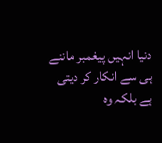دنیا انہیں پیغمبر ماننے ہی سے انکار کر دیتی ہے بلکہ وہ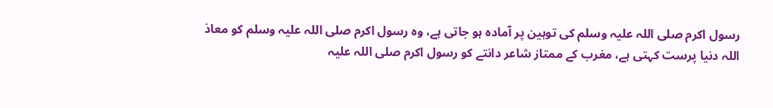رسول اکرم صلی اللہ علیہ وسلم کی توہین پر آمادہ ہو جاتی ہے، وہ رسول اکرم صلی اللہ علیہ وسلم کو معاذ اللہ دنیا پرست کہتی ہے، مغرب کے ممتاز شاعر دانتے کو رسول اکرم صلی اللہ علیہ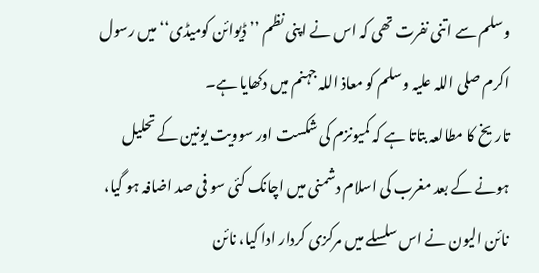وسلم سے اتنی نفرت تھی کہ اس نے اپنی نظم ’’ڈیوائن کومیڈی‘‘ میں رسول اکرم صلی اللہ علیہ وسلم کو معاذ اللہ جہنم میں دکھایا ہے۔
تاریخ کا مطالعہ بتاتا ہے کہ کمیونزم کی شکست اور سوویت یونین کے تحلیل ہونے کے بعد مغرب کی اسلام دشمنی میں اچانک کئی سو فی صد اضافہ ہو گیا، نائن الیون نے اس سلسلے میں مرکزی کردار ادا کیا، نائن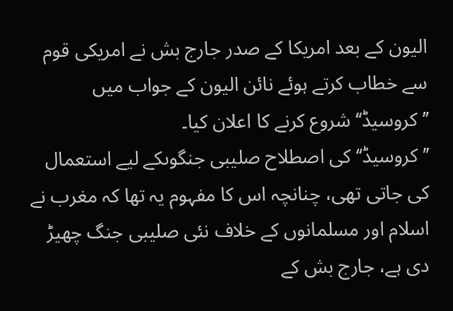الیون کے بعد امریکا کے صدر جارج بش نے امریکی قوم سے خطاب کرتے ہوئے نائن الیون کے جواب میں ’’کروسیڈ‘‘ شروع کرنے کا اعلان کیا۔
’’ کروسیڈ‘‘ کی اصطلاح صلیبی جنگوںکے لیے استعمال کی جاتی تھی، چنانچہ اس کا مفہوم یہ تھا کہ مغرب نے اسلام اور مسلمانوں کے خلاف نئی صلیبی جنگ چھیڑ دی ہے، جارج بش کے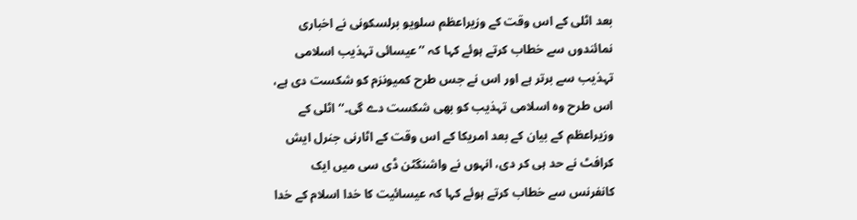بعد اٹلی کے اس وقت کے وزیراعظم سلویو برلسکونی نے اخباری نمائندوں سے خطاب کرتے ہوئے کہا کہ ’’عیسائی تہذیب اسلامی تہذیب سے برتر ہے اور اس نے جس طرح کمیونزم کو شکست دی ہے، اس طرح وہ اسلامی تہذیب کو بھی شکست دے گی۔‘‘ اٹلی کے وزیراعظم کے بیان کے بعد امریکا کے اس وقت کے اٹارنی جنرل ایش کرافٹ نے حد ہی کر دی، انہوں نے واشنگٹن ڈی سی میں ایک کانفرنس سے خطاب کرتے ہوئے کہا کہ عیسائیت کا خدا اسلام کے خدا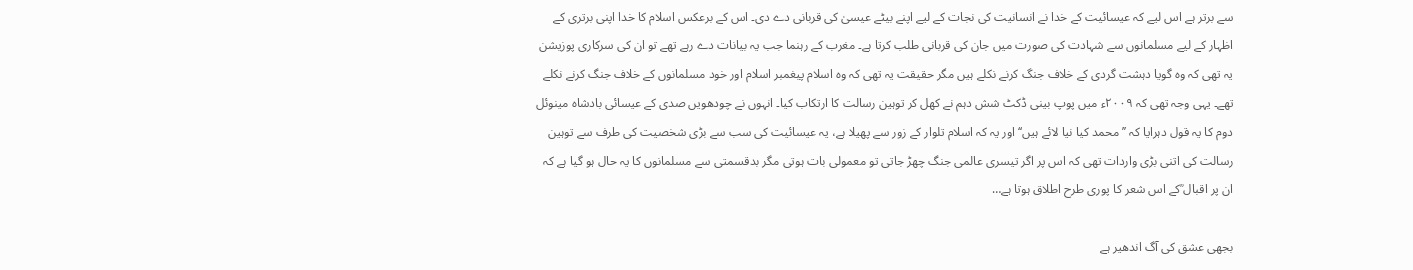سے برتر ہے اس لیے کہ عیسائیت کے خدا نے انسانیت کی نجات کے لیے اپنے بیٹے عیسیٰ کی قربانی دے دی۔ اس کے برعکس اسلام کا خدا اپنی برتری کے اظہار کے لیے مسلمانوں سے شہادت کی صورت میں جان کی قربانی طلب کرتا ہے۔ مغرب کے رہنما جب یہ بیانات دے رہے تھے تو ان کی سرکاری پوزیشن یہ تھی کہ وہ گویا دہشت گردی کے خلاف جنگ کرنے نکلے ہیں مگر حقیقت یہ تھی کہ وہ اسلام پیغمبر اسلام اور خود مسلمانوں کے خلاف جنگ کرنے نکلے تھے۔ یہی وجہ تھی کہ ۲۰۰۹ء میں پوپ بینی ڈکٹ شش دہم نے کھل کر توہین رسالت کا ارتکاب کیا۔ انہوں نے چودھویں صدی کے عیسائی بادشاہ مینوئل دوم کا یہ قول دہرایا کہ ’’محمد کیا نیا لائے ہیں‘‘ اور یہ کہ اسلام تلوار کے زور سے پھیلا ہے، یہ عیسائیت کی سب سے بڑی شخصیت کی طرف سے توہین رسالت کی اتنی بڑی واردات تھی کہ اس پر اگر تیسری عالمی جنگ چھڑ جاتی تو معمولی بات ہوتی مگر بدقسمتی سے مسلمانوں کا یہ حال ہو گیا ہے کہ ان پر اقبال ؒکے اس شعر کا پوری طرح اطلاق ہوتا ہے…

بجھی عشق کی آگ اندھیر ہے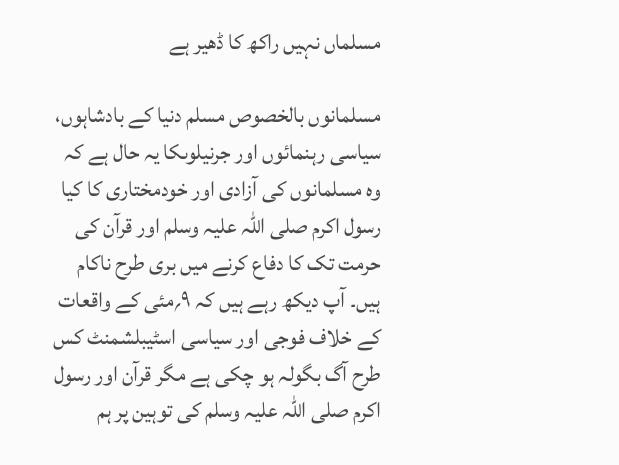مسلماں نہیں راکھ کا ڈھیر ہے

مسلمانوں بالخصوص مسلم دنیا کے بادشاہوں، سیاسی رہنمائوں اور جرنیلوںکا یہ حال ہے کہ وہ مسلمانوں کی آزادی اور خودمختاری کا کیا رسول اکرم صلی اللہ علیہ وسلم اور قرآن کی حرمت تک کا دفاع کرنے میں بری طرح ناکام ہیں۔ آپ دیکھ رہے ہیں کہ ۹؍مئی کے واقعات کے خلاف فوجی اور سیاسی اسٹیبلشمنٹ کس طرح آگ بگولہ ہو چکی ہے مگر قرآن اور رسول اکرم صلی اللہ علیہ وسلم کی توہین پر ہم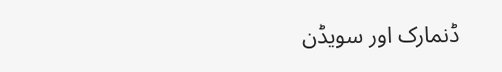ڈنمارک اور سویڈن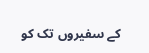کے سفیروں تک کو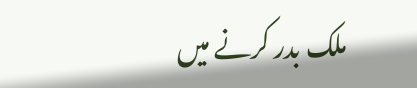ملک بدر کرنے میں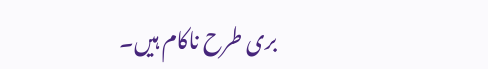بری طرح ناکام ہیں۔